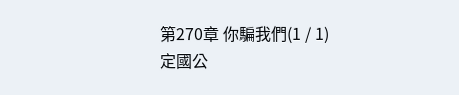第270章 你騙我們(1 / 1)
定國公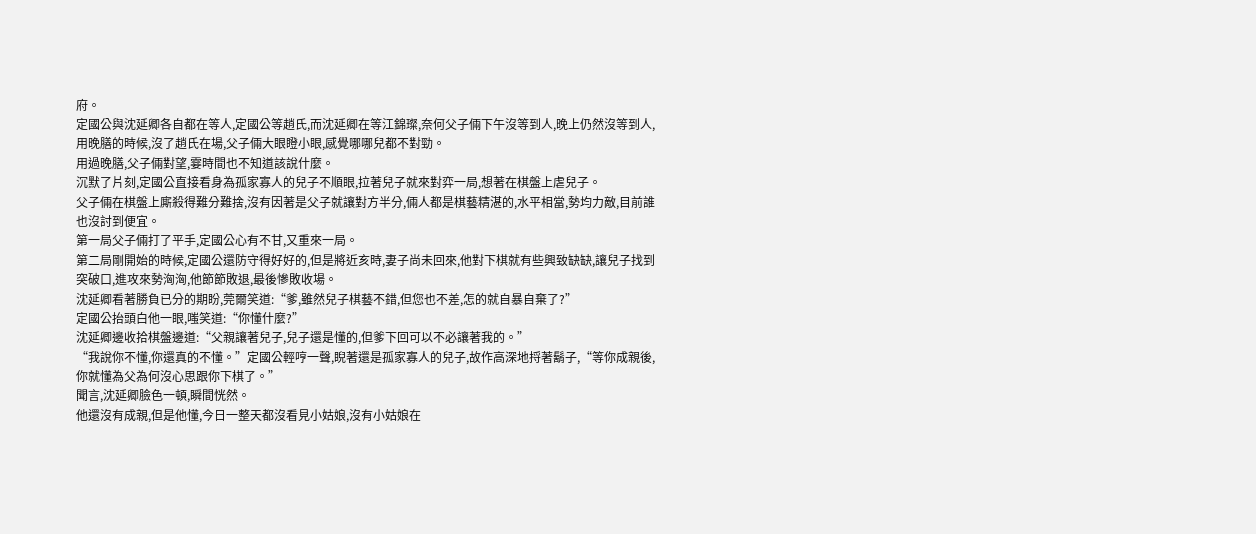府。
定國公與沈延卿各自都在等人,定國公等趙氏,而沈延卿在等江錦璨,奈何父子倆下午沒等到人,晚上仍然沒等到人,用晚膳的時候,沒了趙氏在場,父子倆大眼瞪小眼,感覺哪哪兒都不對勁。
用過晚膳,父子倆對望,霎時間也不知道該說什麼。
沉默了片刻,定國公直接看身為孤家寡人的兒子不順眼,拉著兒子就來對弈一局,想著在棋盤上虐兒子。
父子倆在棋盤上廝殺得難分難捨,沒有因著是父子就讓對方半分,倆人都是棋藝精湛的,水平相當,勢均力敵,目前誰也沒討到便宜。
第一局父子倆打了平手,定國公心有不甘,又重來一局。
第二局剛開始的時候,定國公還防守得好好的,但是將近亥時,妻子尚未回來,他對下棋就有些興致缺缺,讓兒子找到突破口,進攻來勢洶洶,他節節敗退,最後慘敗收場。
沈延卿看著勝負已分的期盼,莞爾笑道:“爹,雖然兒子棋藝不錯,但您也不差,怎的就自暴自棄了?”
定國公抬頭白他一眼,嗤笑道:“你懂什麼?”
沈延卿邊收拾棋盤邊道:“父親讓著兒子,兒子還是懂的,但爹下回可以不必讓著我的。”
“我說你不懂,你還真的不懂。”定國公輕哼一聲,睨著還是孤家寡人的兒子,故作高深地捋著鬍子,“等你成親後,你就懂為父為何沒心思跟你下棋了。”
聞言,沈延卿臉色一頓,瞬間恍然。
他還沒有成親,但是他懂,今日一整天都沒看見小姑娘,沒有小姑娘在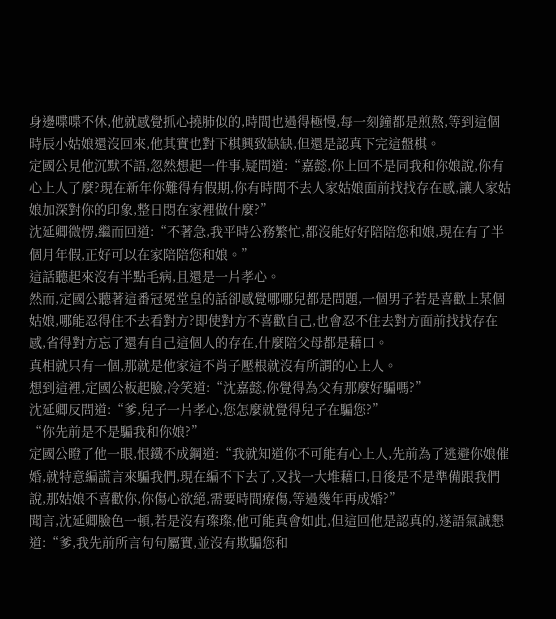身邊喋喋不休,他就感覺抓心撓肺似的,時間也過得極慢,每一刻鐘都是煎熬,等到這個時辰小姑娘還沒回來,他其實也對下棋興致缺缺,但還是認真下完這盤棋。
定國公見他沉默不語,忽然想起一件事,疑問道:“嘉懿,你上回不是同我和你娘說,你有心上人了麼?現在新年你難得有假期,你有時間不去人家姑娘面前找找存在感,讓人家姑娘加深對你的印象,整日悶在家裡做什麼?”
沈延卿微愣,繼而回道:“不著急,我平時公務繁忙,都沒能好好陪陪您和娘,現在有了半個月年假,正好可以在家陪陪您和娘。”
這話聽起來沒有半點毛病,且還是一片孝心。
然而,定國公聽著這番冠冕堂皇的話卻感覺哪哪兒都是問題,一個男子若是喜歡上某個姑娘,哪能忍得住不去看對方?即使對方不喜歡自己,也會忍不住去對方面前找找存在感,省得對方忘了還有自己這個人的存在,什麼陪父母都是藉口。
真相就只有一個,那就是他家這不肖子壓根就沒有所謂的心上人。
想到這裡,定國公板起臉,冷笑道:“沈嘉懿,你覺得為父有那麼好騙嗎?”
沈延卿反問道:“爹,兒子一片孝心,您怎麼就覺得兒子在騙您?”
“你先前是不是騙我和你娘?”
定國公瞪了他一眼,恨鐵不成鋼道:“我就知道你不可能有心上人,先前為了逃避你娘催婚,就特意編謊言來騙我們,現在編不下去了,又找一大堆藉口,日後是不是準備跟我們說,那姑娘不喜歡你,你傷心欲絕,需要時間療傷,等過幾年再成婚?”
聞言,沈延卿臉色一頓,若是沒有璨璨,他可能真會如此,但這回他是認真的,遂語氣誠懇道:“爹,我先前所言句句屬實,並沒有欺騙您和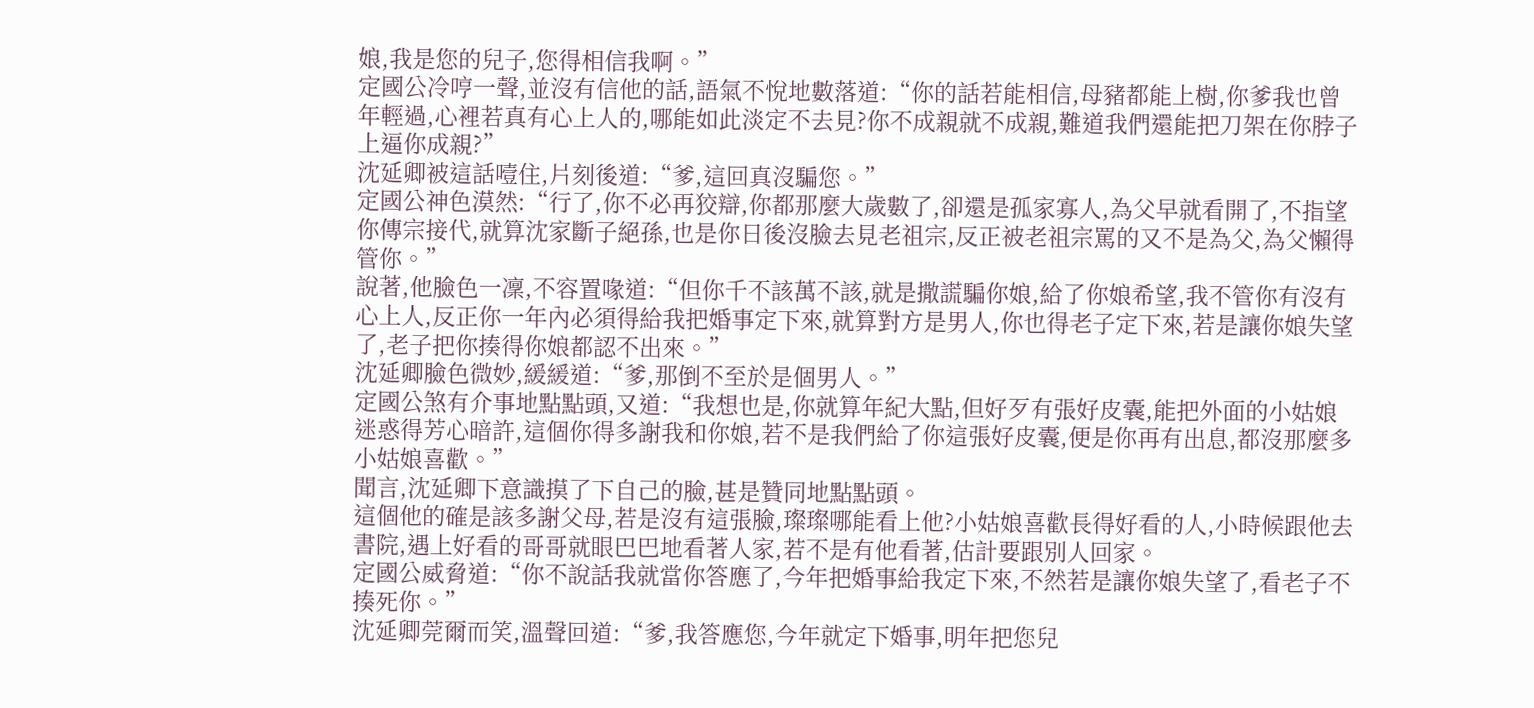娘,我是您的兒子,您得相信我啊。”
定國公冷哼一聲,並沒有信他的話,語氣不悅地數落道:“你的話若能相信,母豬都能上樹,你爹我也曾年輕過,心裡若真有心上人的,哪能如此淡定不去見?你不成親就不成親,難道我們還能把刀架在你脖子上逼你成親?”
沈延卿被這話噎住,片刻後道:“爹,這回真沒騙您。”
定國公神色漠然:“行了,你不必再狡辯,你都那麼大歲數了,卻還是孤家寡人,為父早就看開了,不指望你傳宗接代,就算沈家斷子絕孫,也是你日後沒臉去見老祖宗,反正被老祖宗罵的又不是為父,為父懶得管你。”
說著,他臉色一凜,不容置喙道:“但你千不該萬不該,就是撒謊騙你娘,給了你娘希望,我不管你有沒有心上人,反正你一年內必須得給我把婚事定下來,就算對方是男人,你也得老子定下來,若是讓你娘失望了,老子把你揍得你娘都認不出來。”
沈延卿臉色微妙,緩緩道:“爹,那倒不至於是個男人。”
定國公煞有介事地點點頭,又道:“我想也是,你就算年紀大點,但好歹有張好皮囊,能把外面的小姑娘迷惑得芳心暗許,這個你得多謝我和你娘,若不是我們給了你這張好皮囊,便是你再有出息,都沒那麼多小姑娘喜歡。”
聞言,沈延卿下意識摸了下自己的臉,甚是贊同地點點頭。
這個他的確是該多謝父母,若是沒有這張臉,璨璨哪能看上他?小姑娘喜歡長得好看的人,小時候跟他去書院,遇上好看的哥哥就眼巴巴地看著人家,若不是有他看著,估計要跟別人回家。
定國公威脅道:“你不說話我就當你答應了,今年把婚事給我定下來,不然若是讓你娘失望了,看老子不揍死你。”
沈延卿莞爾而笑,溫聲回道:“爹,我答應您,今年就定下婚事,明年把您兒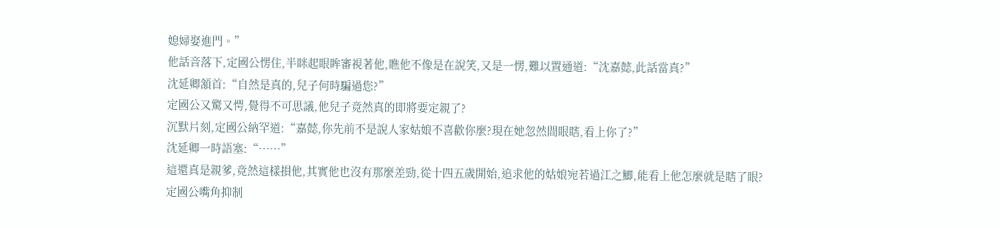媳婦娶進門。”
他話音落下,定國公愣住,半眯起眼眸審視著他,瞧他不像是在說笑,又是一愣,難以置通道:“沈嘉懿,此話當真?”
沈延卿頷首:“自然是真的,兒子何時騙過您?”
定國公又驚又愕,覺得不可思議,他兒子竟然真的即將要定親了?
沉默片刻,定國公納罕道:“嘉懿,你先前不是說人家姑娘不喜歡你麼?現在她忽然間眼瞎,看上你了?”
沈延卿一時語塞:“……”
這還真是親爹,竟然這樣損他,其實他也沒有那麼差勁,從十四五歲開始,追求他的姑娘宛若過江之鯽,能看上他怎麼就是瞎了眼?
定國公嘴角抑制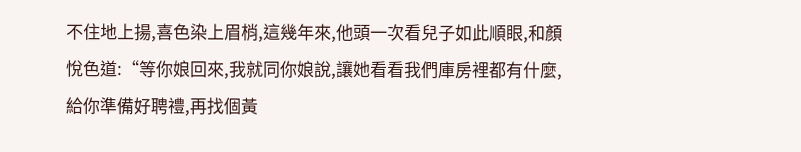不住地上揚,喜色染上眉梢,這幾年來,他頭一次看兒子如此順眼,和顏悅色道:“等你娘回來,我就同你娘說,讓她看看我們庫房裡都有什麼,給你準備好聘禮,再找個黃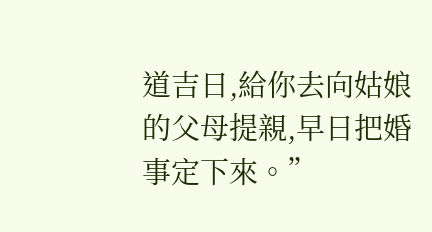道吉日,給你去向姑娘的父母提親,早日把婚事定下來。”